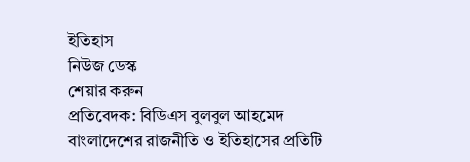ইতিহাস
নিউজ ডেস্ক
শেয়ার করুন
প্রতিবেদক: বিডিএস বুলবুল আহমেদ
বাংলাদেশের রাজনীতি ও ইতিহাসের প্রতিটি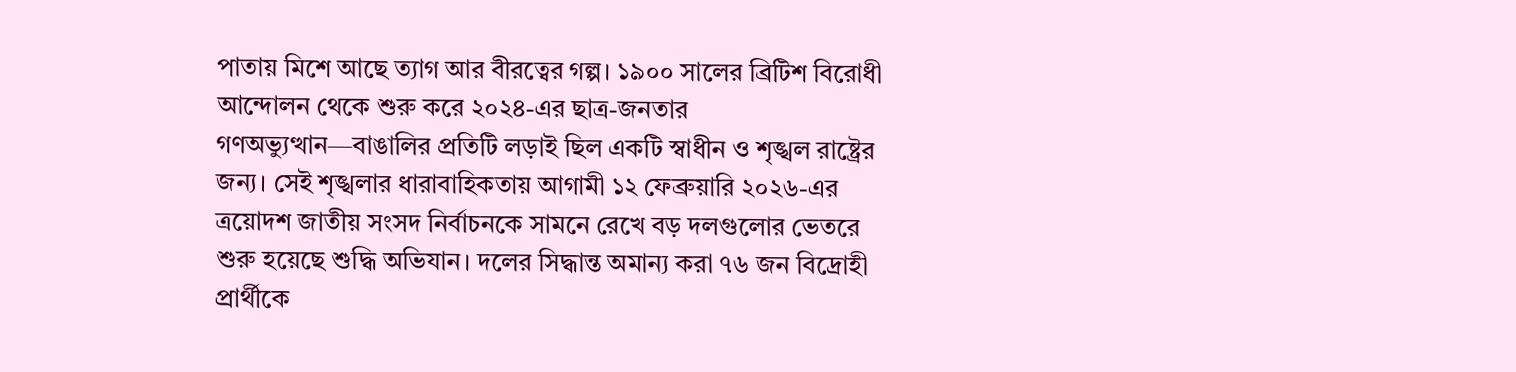পাতায় মিশে আছে ত্যাগ আর বীরত্বের গল্প। ১৯০০ সালের ব্রিটিশ বিরোধী আন্দোলন থেকে শুরু করে ২০২৪-এর ছাত্র-জনতার গণঅভ্যুত্থান—বাঙালির প্রতিটি লড়াই ছিল একটি স্বাধীন ও শৃঙ্খল রাষ্ট্রের জন্য। সেই শৃঙ্খলার ধারাবাহিকতায় আগামী ১২ ফেব্রুয়ারি ২০২৬-এর ত্রয়োদশ জাতীয় সংসদ নির্বাচনকে সামনে রেখে বড় দলগুলোর ভেতরে শুরু হয়েছে শুদ্ধি অভিযান। দলের সিদ্ধান্ত অমান্য করা ৭৬ জন বিদ্রোহী প্রার্থীকে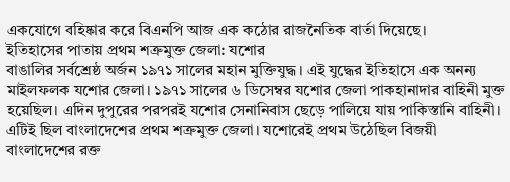একযোগে বহিষ্কার করে বিএনপি আজ এক কঠোর রাজনৈতিক বার্তা দিয়েছে।
ইতিহাসের পাতায় প্রথম শত্রুমুক্ত জেলা: যশোর
বাঙালির সর্বশ্রেষ্ঠ অর্জন ১৯৭১ সালের মহান মুক্তিযুদ্ধ। এই যুদ্ধের ইতিহাসে এক অনন্য মাইলফলক যশোর জেলা। ১৯৭১ সালের ৬ ডিসেম্বর যশোর জেলা পাকহানাদার বাহিনী মুক্ত হয়েছিল। এদিন দুপুরের পরপরই যশোর সেনানিবাস ছেড়ে পালিয়ে যায় পাকিস্তানি বাহিনী। এটিই ছিল বাংলাদেশের প্রথম শত্রুমুক্ত জেলা। যশোরেই প্রথম উঠেছিল বিজয়ী বাংলাদেশের রক্ত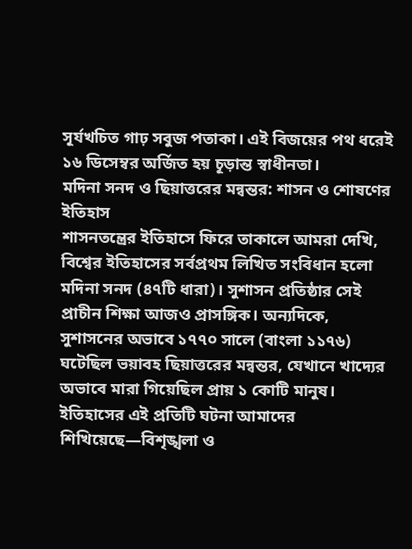সূর্যখচিত গাঢ় সবুজ পতাকা। এই বিজয়ের পথ ধরেই ১৬ ডিসেম্বর অর্জিত হয় চূড়ান্ত স্বাধীনতা।
মদিনা সনদ ও ছিয়াত্তরের মন্বন্তর: শাসন ও শোষণের ইতিহাস
শাসনতন্ত্রের ইতিহাসে ফিরে তাকালে আমরা দেখি, বিশ্বের ইতিহাসের সর্বপ্রথম লিখিত সংবিধান হলো মদিনা সনদ (৪৭টি ধারা)। সুশাসন প্রতিষ্ঠার সেই প্রাচীন শিক্ষা আজও প্রাসঙ্গিক। অন্যদিকে, সুশাসনের অভাবে ১৭৭০ সালে (বাংলা ১১৭৬) ঘটেছিল ভয়াবহ ছিয়াত্তরের মন্বন্তর, যেখানে খাদ্যের অভাবে মারা গিয়েছিল প্রায় ১ কোটি মানুষ। ইতিহাসের এই প্রতিটি ঘটনা আমাদের শিখিয়েছে—বিশৃঙ্খলা ও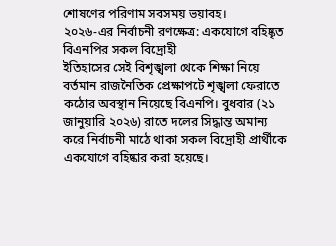শোষণের পরিণাম সবসময় ভয়াবহ।
২০২৬-এর নির্বাচনী রণক্ষেত্র: একযোগে বহিষ্কৃত বিএনপির সকল বিদ্রোহী
ইতিহাসের সেই বিশৃঙ্খলা থেকে শিক্ষা নিয়ে বর্তমান রাজনৈতিক প্রেক্ষাপটে শৃঙ্খলা ফেরাতে কঠোর অবস্থান নিয়েছে বিএনপি। বুধবার (২১ জানুয়ারি ২০২৬) রাতে দলের সিদ্ধান্ত অমান্য করে নির্বাচনী মাঠে থাকা সকল বিদ্রোহী প্রার্থীকে একযোগে বহিষ্কার করা হয়েছে।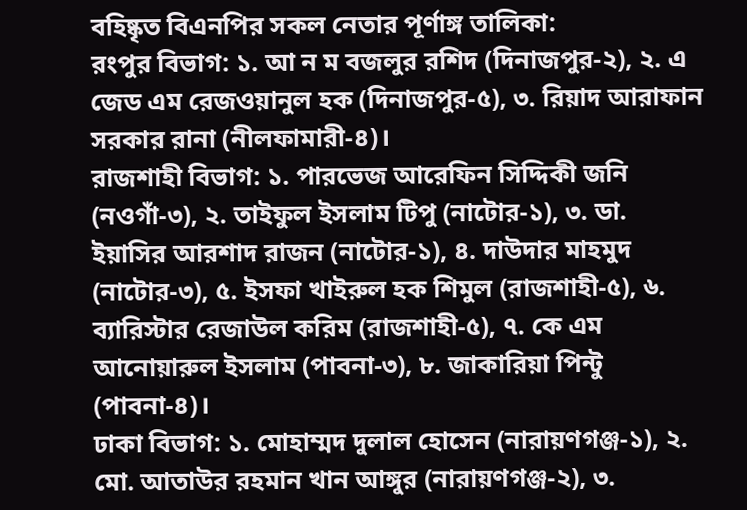বহিষ্কৃত বিএনপির সকল নেতার পূর্ণাঙ্গ তালিকা:
রংপুর বিভাগ: ১. আ ন ম বজলুর রশিদ (দিনাজপুর-২), ২. এ জেড এম রেজওয়ানুল হক (দিনাজপুর-৫), ৩. রিয়াদ আরাফান সরকার রানা (নীলফামারী-৪)।
রাজশাহী বিভাগ: ১. পারভেজ আরেফিন সিদ্দিকী জনি (নওগাঁ-৩), ২. তাইফুল ইসলাম টিপু (নাটোর-১), ৩. ডা. ইয়াসির আরশাদ রাজন (নাটোর-১), ৪. দাউদার মাহমুদ (নাটোর-৩), ৫. ইসফা খাইরুল হক শিমুল (রাজশাহী-৫), ৬. ব্যারিস্টার রেজাউল করিম (রাজশাহী-৫), ৭. কে এম আনোয়ারুল ইসলাম (পাবনা-৩), ৮. জাকারিয়া পিন্টু (পাবনা-৪)।
ঢাকা বিভাগ: ১. মোহাম্মদ দুলাল হোসেন (নারায়ণগঞ্জ-১), ২. মো. আতাউর রহমান খান আঙ্গুর (নারায়ণগঞ্জ-২), ৩.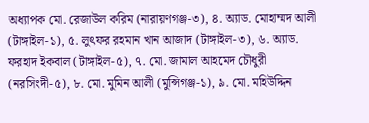অধ্যাপক মো. রেজাউল করিম (নারায়ণগঞ্জ-৩), ৪. অ্যাড. মোহাম্মদ আলী (টাঙ্গাইল-১), ৫. লুৎফর রহমান খান আজাদ (টাঙ্গাইল-৩), ৬. অ্যাড. ফরহাদ ইকবাল (টাঙ্গাইল-৫), ৭. মো. জামাল আহমেদ চৌধুরী (নরসিংদী-৫), ৮. মো. মুমিন আলী (মুন্সিগঞ্জ-১), ৯. মো. মহিউদ্দিন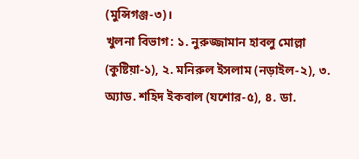(মুন্সিগঞ্জ-৩)।
খুলনা বিভাগ: ১. নুরুজ্জামান হাবলু মোল্লা (কুষ্টিয়া-১), ২. মনিরুল ইসলাম (নড়াইল-২), ৩. অ্যাড. শহিদ ইকবাল (যশোর-৫), ৪. ডা.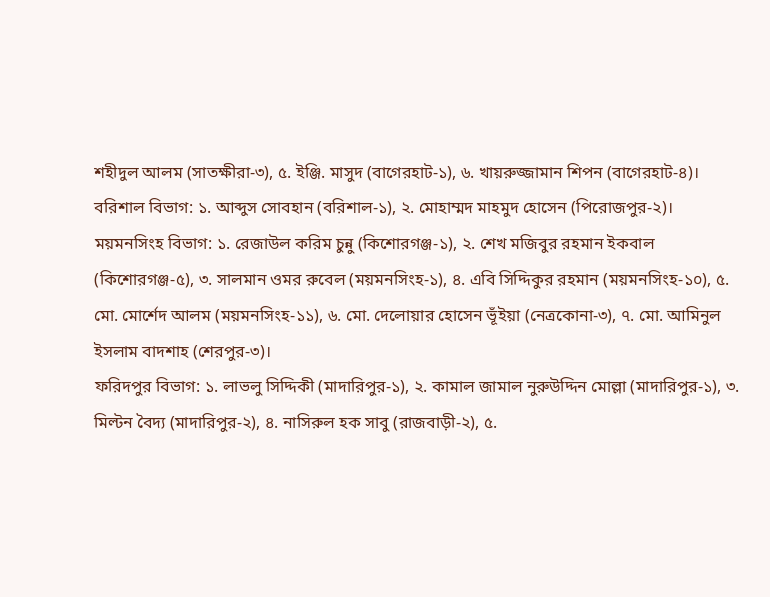শহীদুল আলম (সাতক্ষীরা-৩), ৫. ইঞ্জি. মাসুদ (বাগেরহাট-১), ৬. খায়রুজ্জামান শিপন (বাগেরহাট-৪)।
বরিশাল বিভাগ: ১. আব্দুস সোবহান (বরিশাল-১), ২. মোহাম্মদ মাহমুদ হোসেন (পিরোজপুর-২)।
ময়মনসিংহ বিভাগ: ১. রেজাউল করিম চুন্নু (কিশোরগঞ্জ-১), ২. শেখ মজিবুর রহমান ইকবাল (কিশোরগঞ্জ-৫), ৩. সালমান ওমর রুবেল (ময়মনসিংহ-১), ৪. এবি সিদ্দিকুর রহমান (ময়মনসিংহ-১০), ৫. মো. মোর্শেদ আলম (ময়মনসিংহ-১১), ৬. মো. দেলোয়ার হোসেন ভূঁইয়া (নেত্রকোনা-৩), ৭. মো. আমিনুল ইসলাম বাদশাহ (শেরপুর-৩)।
ফরিদপুর বিভাগ: ১. লাভলু সিদ্দিকী (মাদারিপুর-১), ২. কামাল জামাল নুরুউদ্দিন মোল্লা (মাদারিপুর-১), ৩. মিল্টন বৈদ্য (মাদারিপুর-২), ৪. নাসিরুল হক সাবু (রাজবাড়ী-২), ৫.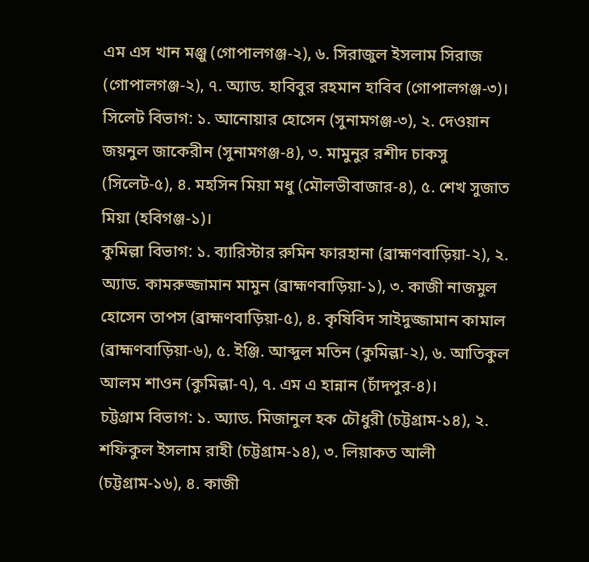এম এস খান মঞ্জু (গোপালগঞ্জ-২), ৬. সিরাজুল ইসলাম সিরাজ (গোপালগঞ্জ-২), ৭. অ্যাড. হাবিবুর রহমান হাবিব (গোপালগঞ্জ-৩)।
সিলেট বিভাগ: ১. আনোয়ার হোসেন (সুনামগঞ্জ-৩), ২. দেওয়ান জয়নুল জাকেরীন (সুনামগঞ্জ-৪), ৩. মামুনুর রশীদ চাকসু (সিলেট-৫), ৪. মহসিন মিয়া মধু (মৌলভীবাজার-৪), ৫. শেখ সুজাত মিয়া (হবিগঞ্জ-১)।
কুমিল্লা বিভাগ: ১. ব্যারিস্টার রুমিন ফারহানা (ব্রাহ্মণবাড়িয়া-২), ২. অ্যাড. কামরুজ্জামান মামুন (ব্রাহ্মণবাড়িয়া-১), ৩. কাজী নাজমুল হোসেন তাপস (ব্রাহ্মণবাড়িয়া-৫), ৪. কৃষিবিদ সাইদুজ্জামান কামাল (ব্রাহ্মণবাড়িয়া-৬), ৫. ইঞ্জি. আব্দুল মতিন (কুমিল্লা-২), ৬. আতিকুল আলম শাওন (কুমিল্লা-৭), ৭. এম এ হান্নান (চাঁদপুর-৪)।
চট্টগ্রাম বিভাগ: ১. অ্যাড. মিজানুল হক চৌধুরী (চট্টগ্রাম-১৪), ২. শফিকুল ইসলাম রাহী (চট্টগ্রাম-১৪), ৩. লিয়াকত আলী (চট্টগ্রাম-১৬), ৪. কাজী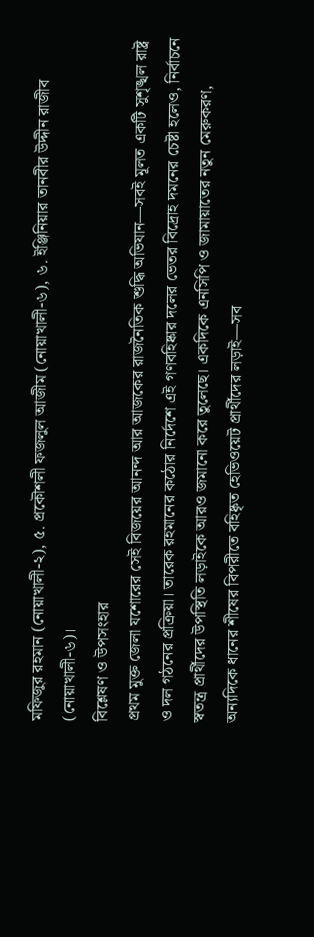মফিজুর রহমান (নোয়াখালী-২), ৫. প্রকৌশলী ফজলুল আজীম (নোয়াখালী-৬), ৬. ইঞ্জিনিয়ার তানবীর উদ্দীন রাজীব (নোয়াখালী-৬)।
বিশ্লেষণ ও উপসংহার
প্রথম মুক্ত জেলা যশোরের সেই বিজয়ের আনন্দ আর আজকের রাজনৈতিক শুদ্ধি অভিযান—সবই মূলত একটি সুশৃঙ্খল রাষ্ট্র ও দল গঠনের প্রক্রিয়া। তারেক রহমানের কঠোর নির্দেশে এই গণবহিষ্কার দলের ভেতর বিদ্রোহ দমনের চেষ্টা হলেও, নির্বাচনে স্বতন্ত্র প্রার্থীদের উপস্থিতি লড়াইকে আরও জমানো করে তুলেছে। একদিকে এনসিপি ও জামায়াতের নতুন মেরুকরণ, অন্যদিকে ধানের শীষের বিপরীতে বহিষ্কৃত হেভিওয়েট প্রার্থীদের লড়াই—সব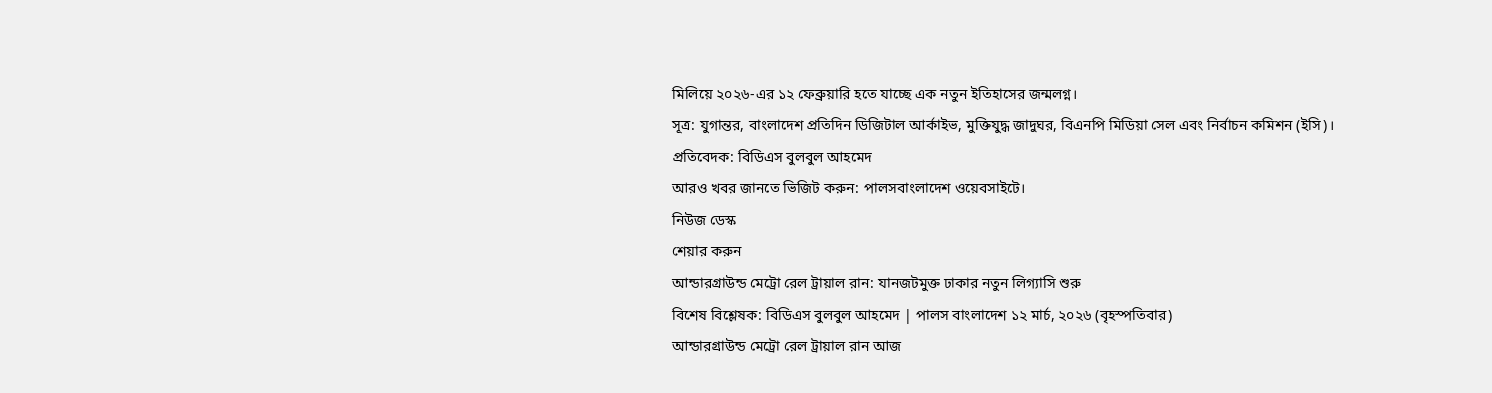মিলিয়ে ২০২৬-এর ১২ ফেব্রুয়ারি হতে যাচ্ছে এক নতুন ইতিহাসের জন্মলগ্ন।
সূত্র: যুগান্তর, বাংলাদেশ প্রতিদিন ডিজিটাল আর্কাইভ, মুক্তিযুদ্ধ জাদুঘর, বিএনপি মিডিয়া সেল এবং নির্বাচন কমিশন (ইসি)।
প্রতিবেদক: বিডিএস বুলবুল আহমেদ
আরও খবর জানতে ভিজিট করুন: পালসবাংলাদেশ ওয়েবসাইটে।
নিউজ ডেস্ক
শেয়ার করুন
আন্ডারগ্রাউন্ড মেট্রো রেল ট্রায়াল রান: যানজটমুক্ত ঢাকার নতুন লিগ্যাসি শুরু
বিশেষ বিশ্লেষক: বিডিএস বুলবুল আহমেদ | পালস বাংলাদেশ ১২ মার্চ, ২০২৬ (বৃহস্পতিবার)
আন্ডারগ্রাউন্ড মেট্রো রেল ট্রায়াল রান আজ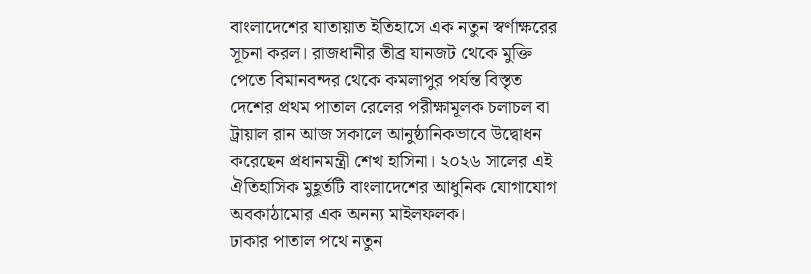বাংলাদেশের যাতায়াত ইতিহাসে এক নতুন স্বর্ণাক্ষরের সূচনা করল। রাজধানীর তীব্র যানজট থেকে মুক্তি পেতে বিমানবন্দর থেকে কমলাপুর পর্যন্ত বিস্তৃত দেশের প্রথম পাতাল রেলের পরীক্ষামূলক চলাচল বা ট্রায়াল রান আজ সকালে আনুষ্ঠানিকভাবে উদ্বোধন করেছেন প্রধানমন্ত্রী শেখ হাসিনা। ২০২৬ সালের এই ঐতিহাসিক মুহূর্তটি বাংলাদেশের আধুনিক যোগাযোগ অবকাঠামোর এক অনন্য মাইলফলক।
ঢাকার পাতাল পথে নতুন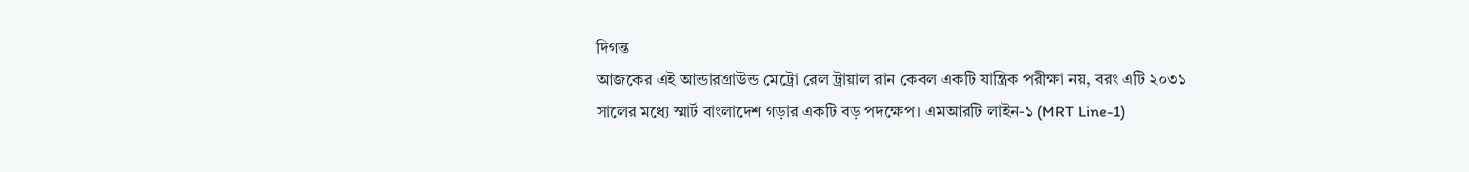দিগন্ত
আজকের এই আন্ডারগ্রাউন্ড মেট্রো রেল ট্রায়াল রান কেবল একটি যান্ত্রিক পরীক্ষা নয়, বরং এটি ২০৩১ সালের মধ্যে স্মার্ট বাংলাদেশ গড়ার একটি বড় পদক্ষেপ। এমআরটি লাইন-১ (MRT Line-1)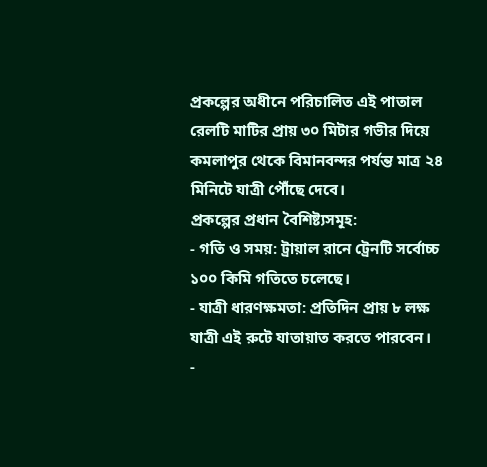প্রকল্পের অধীনে পরিচালিত এই পাতাল রেলটি মাটির প্রায় ৩০ মিটার গভীর দিয়ে কমলাপুর থেকে বিমানবন্দর পর্যন্ত মাত্র ২৪ মিনিটে যাত্রী পৌঁছে দেবে।
প্রকল্পের প্রধান বৈশিষ্ট্যসমূহ:
- গতি ও সময়: ট্রায়াল রানে ট্রেনটি সর্বোচ্চ ১০০ কিমি গতিতে চলেছে।
- যাত্রী ধারণক্ষমতা: প্রতিদিন প্রায় ৮ লক্ষ যাত্রী এই রুটে যাতায়াত করতে পারবেন।
-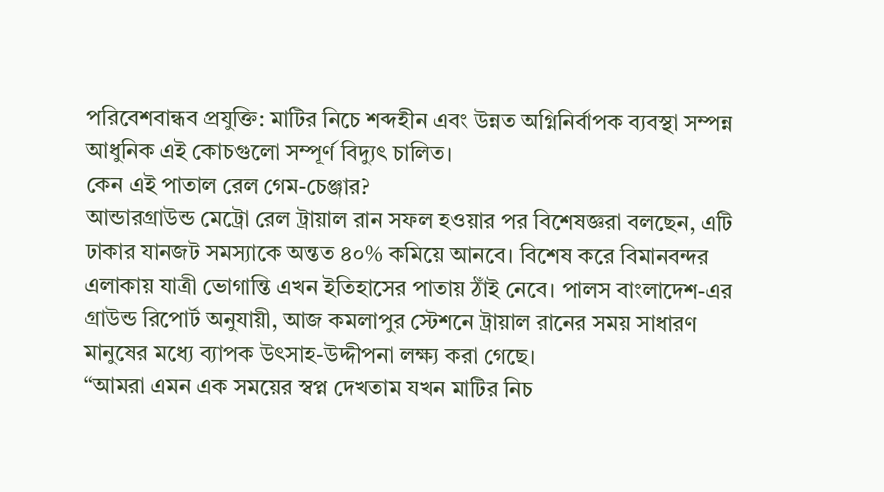পরিবেশবান্ধব প্রযুক্তি: মাটির নিচে শব্দহীন এবং উন্নত অগ্নিনির্বাপক ব্যবস্থা সম্পন্ন আধুনিক এই কোচগুলো সম্পূর্ণ বিদ্যুৎ চালিত।
কেন এই পাতাল রেল গেম-চেঞ্জার?
আন্ডারগ্রাউন্ড মেট্রো রেল ট্রায়াল রান সফল হওয়ার পর বিশেষজ্ঞরা বলছেন, এটি ঢাকার যানজট সমস্যাকে অন্তত ৪০% কমিয়ে আনবে। বিশেষ করে বিমানবন্দর এলাকায় যাত্রী ভোগান্তি এখন ইতিহাসের পাতায় ঠাঁই নেবে। পালস বাংলাদেশ-এর গ্রাউন্ড রিপোর্ট অনুযায়ী, আজ কমলাপুর স্টেশনে ট্রায়াল রানের সময় সাধারণ মানুষের মধ্যে ব্যাপক উৎসাহ-উদ্দীপনা লক্ষ্য করা গেছে।
“আমরা এমন এক সময়ের স্বপ্ন দেখতাম যখন মাটির নিচ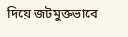দিয়ে জটমুক্তভাবে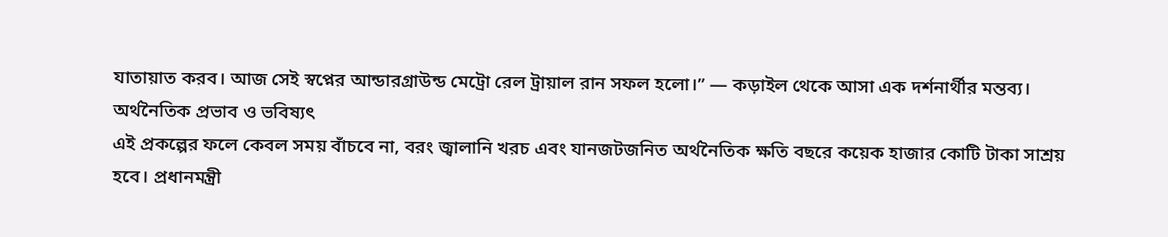যাতায়াত করব। আজ সেই স্বপ্নের আন্ডারগ্রাউন্ড মেট্রো রেল ট্রায়াল রান সফল হলো।” — কড়াইল থেকে আসা এক দর্শনার্থীর মন্তব্য।
অর্থনৈতিক প্রভাব ও ভবিষ্যৎ
এই প্রকল্পের ফলে কেবল সময় বাঁচবে না, বরং জ্বালানি খরচ এবং যানজটজনিত অর্থনৈতিক ক্ষতি বছরে কয়েক হাজার কোটি টাকা সাশ্রয় হবে। প্রধানমন্ত্রী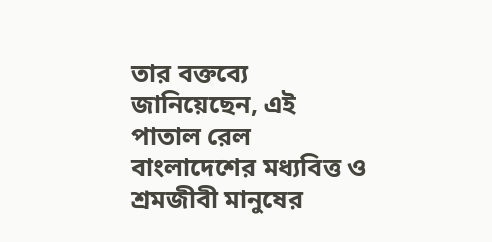তার বক্তব্যে জানিয়েছেন, এই পাতাল রেল বাংলাদেশের মধ্যবিত্ত ও শ্রমজীবী মানুষের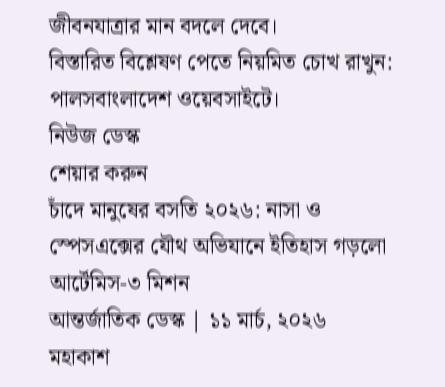জীবনযাত্রার মান বদলে দেবে।
বিস্তারিত বিশ্লেষণ পেতে নিয়মিত চোখ রাখুন: পালসবাংলাদেশ ওয়েবসাইটে।
নিউজ ডেস্ক
শেয়ার করুন
চাঁদে মানুষের বসতি ২০২৬: নাসা ও স্পেসএক্সের যৌথ অভিযানে ইতিহাস গড়লো আর্টেমিস-৩ মিশন
আন্তর্জাতিক ডেস্ক | ১১ মার্চ, ২০২৬
মহাকাশ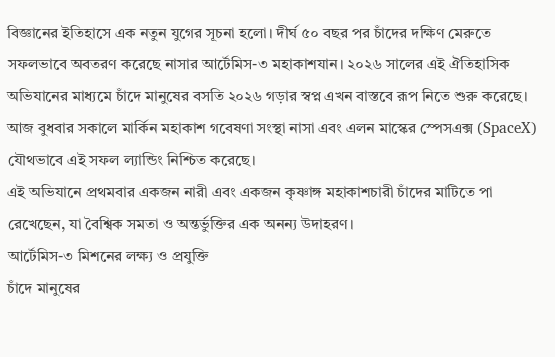বিজ্ঞানের ইতিহাসে এক নতুন যুগের সূচনা হলো। দীর্ঘ ৫০ বছর পর চাঁদের দক্ষিণ মেরুতে সফলভাবে অবতরণ করেছে নাসার আর্টেমিস-৩ মহাকাশযান। ২০২৬ সালের এই ঐতিহাসিক অভিযানের মাধ্যমে চাঁদে মানুষের বসতি ২০২৬ গড়ার স্বপ্ন এখন বাস্তবে রূপ নিতে শুরু করেছে। আজ বুধবার সকালে মার্কিন মহাকাশ গবেষণা সংস্থা নাসা এবং এলন মাস্কের স্পেসএক্স (SpaceX) যৌথভাবে এই সফল ল্যান্ডিং নিশ্চিত করেছে।
এই অভিযানে প্রথমবার একজন নারী এবং একজন কৃষ্ণাঙ্গ মহাকাশচারী চাঁদের মাটিতে পা রেখেছেন, যা বৈশ্বিক সমতা ও অন্তর্ভুক্তির এক অনন্য উদাহরণ।
আর্টেমিস-৩ মিশনের লক্ষ্য ও প্রযুক্তি
চাঁদে মানুষের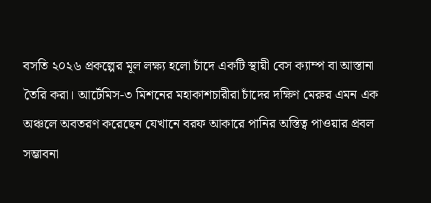বসতি ২০২৬ প্রকল্পের মূল লক্ষ্য হলো চাঁদে একটি স্থায়ী বেস ক্যাম্প বা আস্তানা তৈরি করা। আর্টেমিস-৩ মিশনের মহাকাশচারীরা চাঁদের দক্ষিণ মেরুর এমন এক অঞ্চলে অবতরণ করেছেন যেখানে বরফ আকারে পানির অস্তিত্ব পাওয়ার প্রবল সম্ভাবনা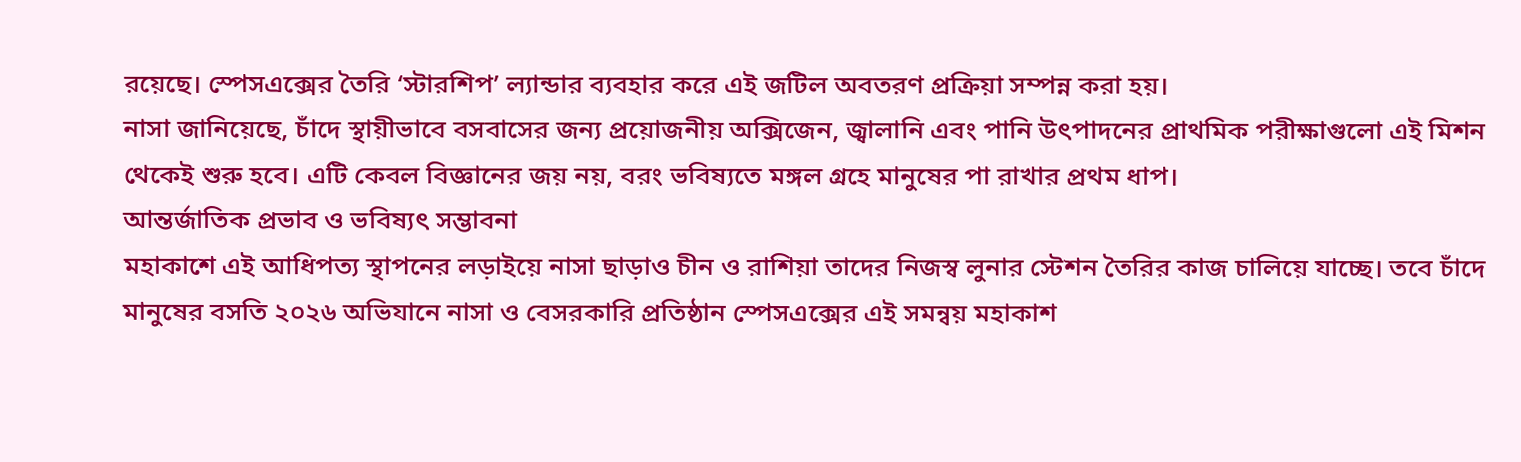রয়েছে। স্পেসএক্সের তৈরি ‘স্টারশিপ’ ল্যান্ডার ব্যবহার করে এই জটিল অবতরণ প্রক্রিয়া সম্পন্ন করা হয়।
নাসা জানিয়েছে, চাঁদে স্থায়ীভাবে বসবাসের জন্য প্রয়োজনীয় অক্সিজেন, জ্বালানি এবং পানি উৎপাদনের প্রাথমিক পরীক্ষাগুলো এই মিশন থেকেই শুরু হবে। এটি কেবল বিজ্ঞানের জয় নয়, বরং ভবিষ্যতে মঙ্গল গ্রহে মানুষের পা রাখার প্রথম ধাপ।
আন্তর্জাতিক প্রভাব ও ভবিষ্যৎ সম্ভাবনা
মহাকাশে এই আধিপত্য স্থাপনের লড়াইয়ে নাসা ছাড়াও চীন ও রাশিয়া তাদের নিজস্ব লুনার স্টেশন তৈরির কাজ চালিয়ে যাচ্ছে। তবে চাঁদে মানুষের বসতি ২০২৬ অভিযানে নাসা ও বেসরকারি প্রতিষ্ঠান স্পেসএক্সের এই সমন্বয় মহাকাশ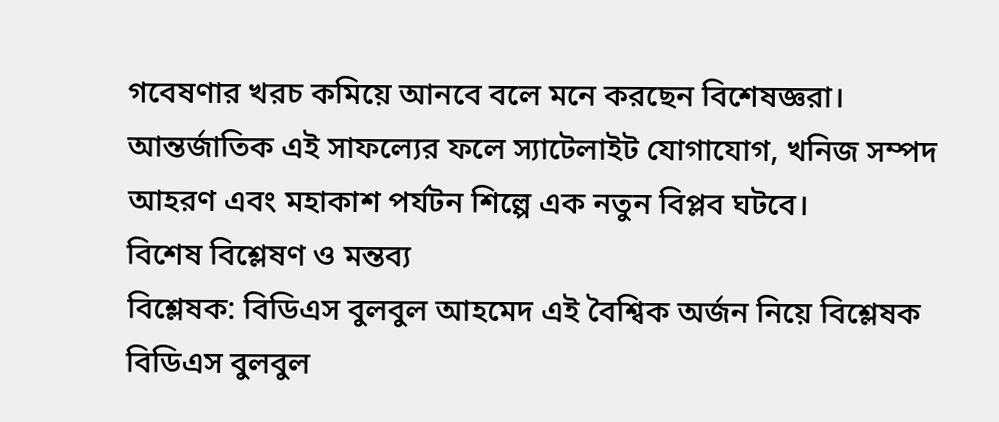গবেষণার খরচ কমিয়ে আনবে বলে মনে করছেন বিশেষজ্ঞরা। আন্তর্জাতিক এই সাফল্যের ফলে স্যাটেলাইট যোগাযোগ, খনিজ সম্পদ আহরণ এবং মহাকাশ পর্যটন শিল্পে এক নতুন বিপ্লব ঘটবে।
বিশেষ বিশ্লেষণ ও মন্তব্য
বিশ্লেষক: বিডিএস বুলবুল আহমেদ এই বৈশ্বিক অর্জন নিয়ে বিশ্লেষক বিডিএস বুলবুল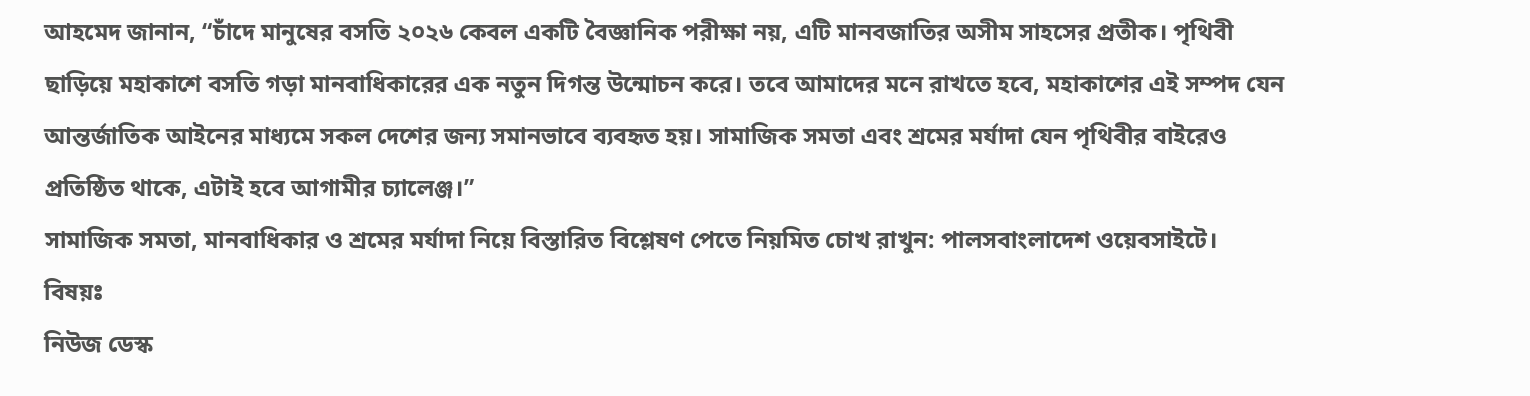আহমেদ জানান, “চাঁদে মানুষের বসতি ২০২৬ কেবল একটি বৈজ্ঞানিক পরীক্ষা নয়, এটি মানবজাতির অসীম সাহসের প্রতীক। পৃথিবী ছাড়িয়ে মহাকাশে বসতি গড়া মানবাধিকারের এক নতুন দিগন্ত উন্মোচন করে। তবে আমাদের মনে রাখতে হবে, মহাকাশের এই সম্পদ যেন আন্তর্জাতিক আইনের মাধ্যমে সকল দেশের জন্য সমানভাবে ব্যবহৃত হয়। সামাজিক সমতা এবং শ্রমের মর্যাদা যেন পৃথিবীর বাইরেও প্রতিষ্ঠিত থাকে, এটাই হবে আগামীর চ্যালেঞ্জ।”
সামাজিক সমতা, মানবাধিকার ও শ্রমের মর্যাদা নিয়ে বিস্তারিত বিশ্লেষণ পেতে নিয়মিত চোখ রাখুন: পালসবাংলাদেশ ওয়েবসাইটে।
বিষয়ঃ
নিউজ ডেস্ক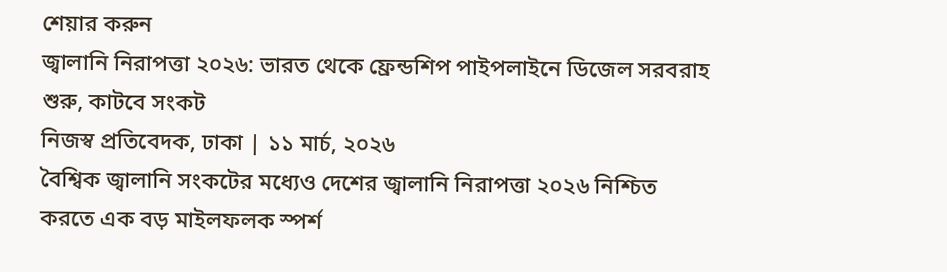শেয়ার করুন
জ্বালানি নিরাপত্তা ২০২৬: ভারত থেকে ফ্রেন্ডশিপ পাইপলাইনে ডিজেল সরবরাহ শুরু, কাটবে সংকট
নিজস্ব প্রতিবেদক, ঢাকা | ১১ মার্চ, ২০২৬
বৈশ্বিক জ্বালানি সংকটের মধ্যেও দেশের জ্বালানি নিরাপত্তা ২০২৬ নিশ্চিত করতে এক বড় মাইলফলক স্পর্শ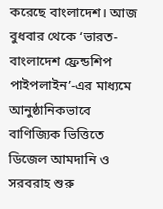করেছে বাংলাদেশ। আজ বুধবার থেকে ‘ভারত-বাংলাদেশ ফ্রেন্ডশিপ পাইপলাইন’-এর মাধ্যমে আনুষ্ঠানিকভাবে বাণিজ্যিক ভিত্তিতে ডিজেল আমদানি ও সরবরাহ শুরু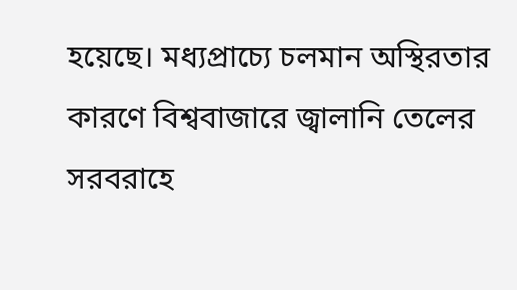হয়েছে। মধ্যপ্রাচ্যে চলমান অস্থিরতার কারণে বিশ্ববাজারে জ্বালানি তেলের সরবরাহে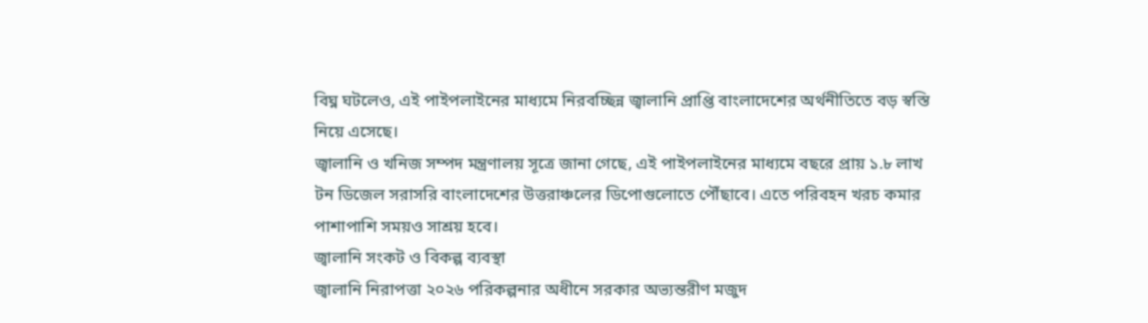বিঘ্ন ঘটলেও, এই পাইপলাইনের মাধ্যমে নিরবচ্ছিন্ন জ্বালানি প্রাপ্তি বাংলাদেশের অর্থনীতিতে বড় স্বস্তি নিয়ে এসেছে।
জ্বালানি ও খনিজ সম্পদ মন্ত্রণালয় সূত্রে জানা গেছে, এই পাইপলাইনের মাধ্যমে বছরে প্রায় ১.৮ লাখ টন ডিজেল সরাসরি বাংলাদেশের উত্তরাঞ্চলের ডিপোগুলোতে পৌঁছাবে। এতে পরিবহন খরচ কমার পাশাপাশি সময়ও সাশ্রয় হবে।
জ্বালানি সংকট ও বিকল্প ব্যবস্থা
জ্বালানি নিরাপত্তা ২০২৬ পরিকল্পনার অধীনে সরকার অভ্যন্তরীণ মজুদ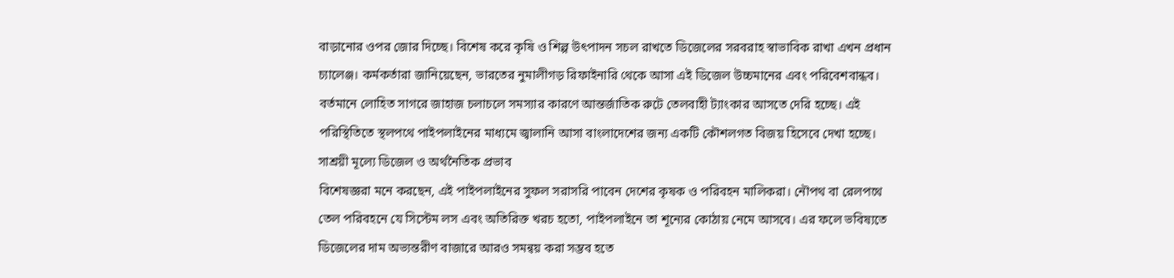বাড়ানোর ওপর জোর দিচ্ছে। বিশেষ করে কৃষি ও শিল্প উৎপাদন সচল রাখতে ডিজেলের সরবরাহ স্বাভাবিক রাখা এখন প্রধান চ্যালেঞ্জ। কর্মকর্তারা জানিয়েছেন, ভারতের নুমালীগড় রিফাইনারি থেকে আসা এই ডিজেল উচ্চমানের এবং পরিবেশবান্ধব।
বর্তমানে লোহিত সাগরে জাহাজ চলাচলে সমস্যার কারণে আন্তর্জাতিক রুটে তেলবাহী ট্যাংকার আসতে দেরি হচ্ছে। এই পরিস্থিতিতে স্থলপথে পাইপলাইনের মাধ্যমে জ্বালানি আসা বাংলাদেশের জন্য একটি কৌশলগত বিজয় হিসেবে দেখা হচ্ছে।
সাশ্রয়ী মূল্যে ডিজেল ও অর্থনৈতিক প্রভাব
বিশেষজ্ঞরা মনে করছেন, এই পাইপলাইনের সুফল সরাসরি পাবেন দেশের কৃষক ও পরিবহন মালিকরা। নৌপথ বা রেলপথে তেল পরিবহনে যে সিস্টেম লস এবং অতিরিক্ত খরচ হতো, পাইপলাইনে তা শূন্যের কোঠায় নেমে আসবে। এর ফলে ভবিষ্যতে ডিজেলের দাম অভ্যন্তরীণ বাজারে আরও সমন্বয় করা সম্ভব হতে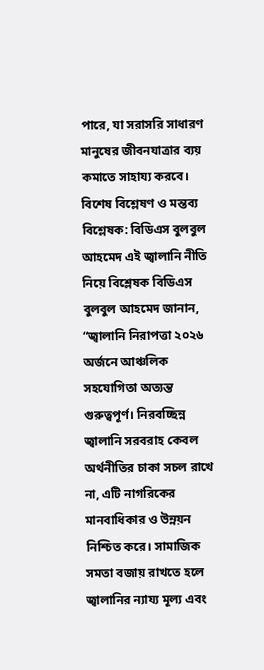পারে, যা সরাসরি সাধারণ মানুষের জীবনযাত্রার ব্যয় কমাতে সাহায্য করবে।
বিশেষ বিশ্লেষণ ও মন্তব্য
বিশ্লেষক: বিডিএস বুলবুল আহমেদ এই জ্বালানি নীতি নিয়ে বিশ্লেষক বিডিএস বুলবুল আহমেদ জানান, “জ্বালানি নিরাপত্তা ২০২৬ অর্জনে আঞ্চলিক সহযোগিতা অত্যন্ত গুরুত্বপূর্ণ। নিরবচ্ছিন্ন জ্বালানি সরবরাহ কেবল অর্থনীতির চাকা সচল রাখে না, এটি নাগরিকের মানবাধিকার ও উন্নয়ন নিশ্চিত করে। সামাজিক সমতা বজায় রাখতে হলে জ্বালানির ন্যায্য মূল্য এবং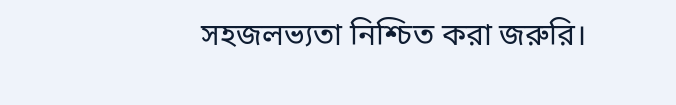সহজলভ্যতা নিশ্চিত করা জরুরি।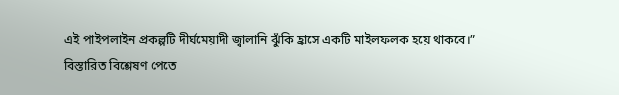এই পাইপলাইন প্রকল্পটি দীর্ঘমেয়াদী জ্বালানি ঝুঁকি হ্রাসে একটি মাইলফলক হয়ে থাকবে।”
বিস্তারিত বিশ্লেষণ পেতে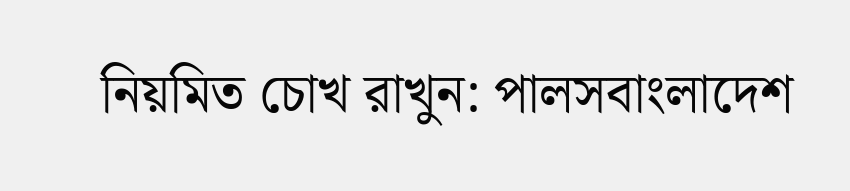নিয়মিত চোখ রাখুন: পালসবাংলাদেশ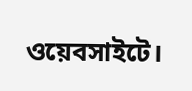ওয়েবসাইটে।